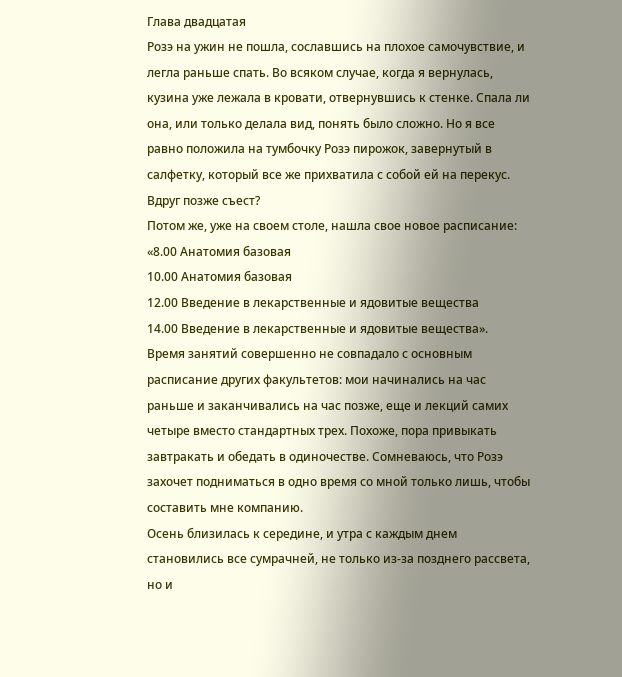Глава двадцатая
Розэ на ужин не пошла, сославшись на плохое самочувствие, и легла раньше спать. Во всяком случае, когда я вернулась, кузина уже лежала в кровати, отвернувшись к стенке. Спала ли она, или только делала вид, понять было сложно. Но я все равно положила на тумбочку Розэ пирожок, завернутый в салфетку, который все же прихватила с собой ей на перекус. Вдруг позже съест?
Потом же, уже на своем столе, нашла свое новое расписание:
«8.00 Анатомия базовая
10.00 Анатомия базовая
12.00 Введение в лекарственные и ядовитые вещества
14.00 Введение в лекарственные и ядовитые вещества».
Время занятий совершенно не совпадало с основным расписание других факультетов: мои начинались на час раньше и заканчивались на час позже, еще и лекций самих четыре вместо стандартных трех. Похоже, пора привыкать завтракать и обедать в одиночестве. Сомневаюсь, что Розэ захочет подниматься в одно время со мной только лишь, чтобы составить мне компанию.
Осень близилась к середине, и утра с каждым днем становились все сумрачней, не только из-за позднего рассвета, но и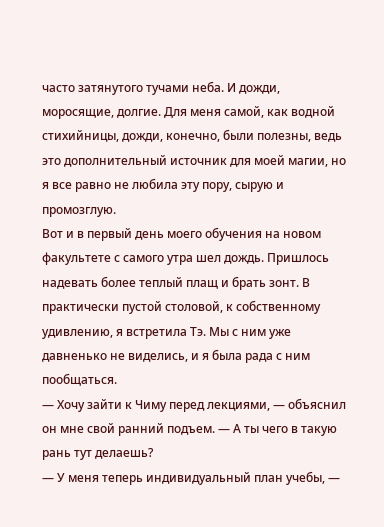часто затянутого тучами неба. И дожди, моросящие, долгие. Для меня самой, как водной стихийницы, дожди, конечно, были полезны, ведь это дополнительный источник для моей магии, но я все равно не любила эту пору, сырую и промозглую.
Вот и в первый день моего обучения на новом факультете с самого утра шел дождь. Пришлось надевать более теплый плащ и брать зонт. В практически пустой столовой, к собственному удивлению, я встретила Тэ. Мы с ним уже давненько не виделись, и я была рада с ним пообщаться.
— Хочу зайти к Чиму перед лекциями, — объяснил он мне свой ранний подъем. — А ты чего в такую рань тут делаешь?
— У меня теперь индивидуальный план учебы, —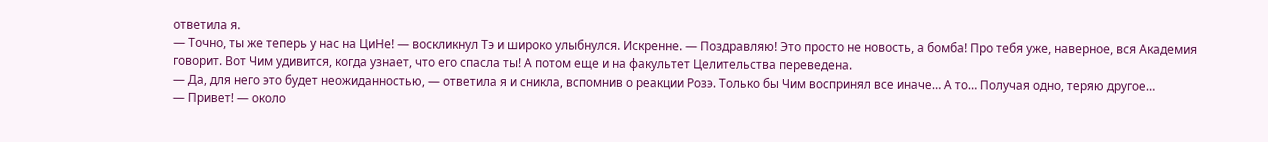ответила я.
— Точно, ты же теперь у нас на ЦиНе! — воскликнул Тэ и широко улыбнулся. Искренне. — Поздравляю! Это просто не новость, а бомба! Про тебя уже, наверное, вся Академия говорит. Вот Чим удивится, когда узнает, что его спасла ты! А потом еще и на факультет Целительства переведена.
— Да, для него это будет неожиданностью, — ответила я и сникла, вспомнив о реакции Розэ. Только бы Чим воспринял все иначе… А то… Получая одно, теряю другое…
— Привет! — около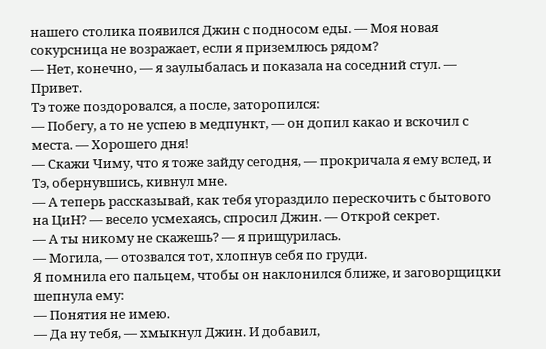нашего столика появился Джин с подносом еды. — Моя новая сокурсница не возражает, если я приземлюсь рядом?
— Нет, конечно, — я заулыбалась и показала на соседний стул. — Привет.
Тэ тоже поздоровался, а после, заторопился:
— Побегу, а то не успею в медпункт, — он допил какао и вскочил с места. — Хорошего дня!
— Скажи Чиму, что я тоже зайду сегодня, — прокричала я ему вслед, и Тэ, обернувшись, кивнул мне.
— А теперь рассказывай, как тебя угораздило перескочить с бытового на ЦиН? — весело усмехаясь, спросил Джин. — Открой секрет.
— А ты никому не скажешь? — я прищурилась.
— Могила, — отозвался тот, хлопнув себя по груди.
Я помнила его пальцем, чтобы он наклонился ближе, и заговорщицки шепнула ему:
— Понятия не имею.
— Да ну тебя, — хмыкнул Джин. И добавил,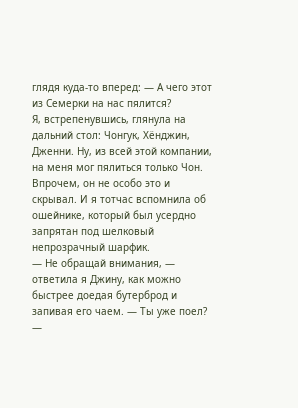глядя куда-то вперед: — А чего этот из Семерки на нас пялится?
Я, встрепенувшись, глянула на дальний стол: Чонгук, Хёнджин, Дженни. Ну, из всей этой компании, на меня мог пялиться только Чон. Впрочем, он не особо это и скрывал. И я тотчас вспомнила об ошейнике, который был усердно запрятан под шелковый непрозрачный шарфик.
— Не обращай внимания, — ответила я Джину, как можно быстрее доедая бутерброд и запивая его чаем. — Ты уже поел?
—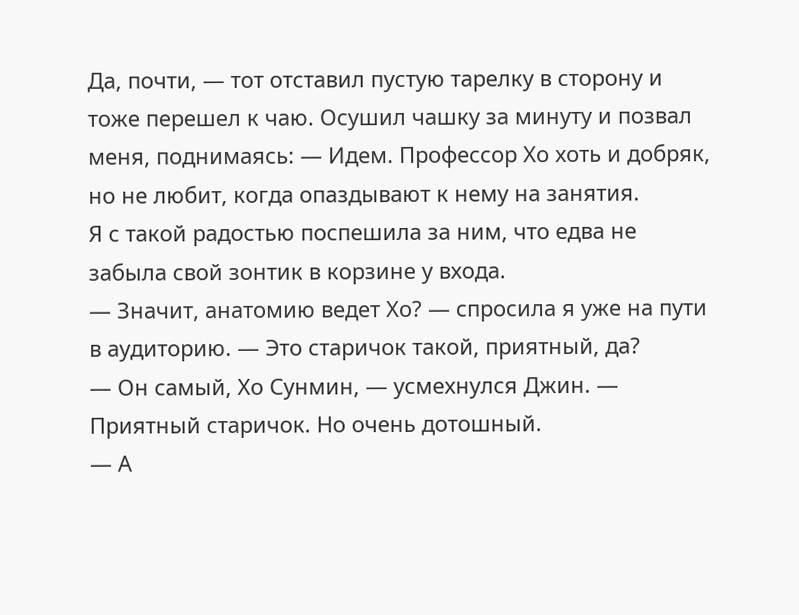Да, почти, — тот отставил пустую тарелку в сторону и тоже перешел к чаю. Осушил чашку за минуту и позвал меня, поднимаясь: — Идем. Профессор Хо хоть и добряк, но не любит, когда опаздывают к нему на занятия.
Я с такой радостью поспешила за ним, что едва не забыла свой зонтик в корзине у входа.
— Значит, анатомию ведет Хо? — спросила я уже на пути в аудиторию. — Это старичок такой, приятный, да?
— Он самый, Хо Сунмин, — усмехнулся Джин. — Приятный старичок. Но очень дотошный.
— А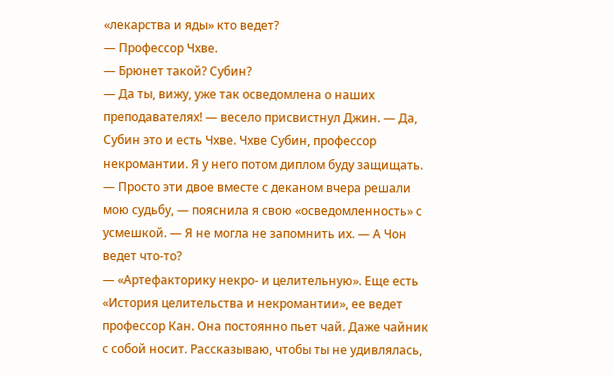«лекарства и яды» кто ведет?
— Профессор Чхве.
— Брюнет такой? Субин?
— Да ты, вижу, уже так осведомлена о наших преподавателях! — весело присвистнул Джин. — Да, Субин это и есть Чхве. Чхве Субин, профессор некромантии. Я у него потом диплом буду защищать.
— Просто эти двое вместе с деканом вчера решали мою судьбу, — пояснила я свою «осведомленность» с усмешкой. — Я не могла не запомнить их. — А Чон ведет что-то?
— «Артефакторику некро- и целительную». Еще есть «История целительства и некромантии», ее ведет профессор Кан. Она постоянно пьет чай. Даже чайник с собой носит. Рассказываю, чтобы ты не удивлялась,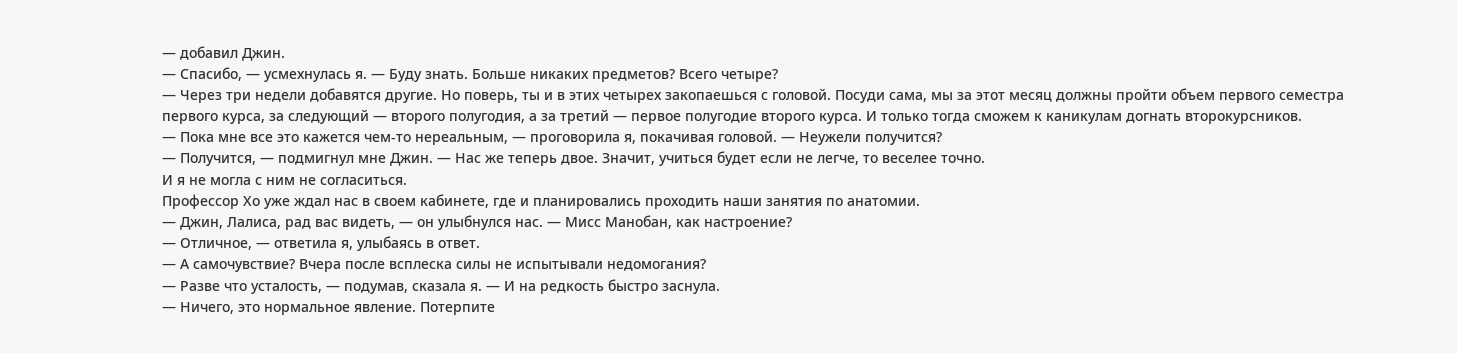— добавил Джин.
— Спасибо, — усмехнулась я. — Буду знать. Больше никаких предметов? Всего четыре?
— Через три недели добавятся другие. Но поверь, ты и в этих четырех закопаешься с головой. Посуди сама, мы за этот месяц должны пройти объем первого семестра первого курса, за следующий — второго полугодия, а за третий — первое полугодие второго курса. И только тогда сможем к каникулам догнать второкурсников.
— Пока мне все это кажется чем-то нереальным, — проговорила я, покачивая головой. — Неужели получится?
— Получится, — подмигнул мне Джин. — Нас же теперь двое. Значит, учиться будет если не легче, то веселее точно.
И я не могла с ним не согласиться.
Профессор Хо уже ждал нас в своем кабинете, где и планировались проходить наши занятия по анатомии.
— Джин, Лалиса, рад вас видеть, — он улыбнулся нас. — Мисс Манобан, как настроение?
— Отличное, — ответила я, улыбаясь в ответ.
— А самочувствие? Вчера после всплеска силы не испытывали недомогания?
— Разве что усталость, — подумав, сказала я. — И на редкость быстро заснула.
— Ничего, это нормальное явление. Потерпите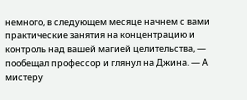немного, в следующем месяце начнем с вами практические занятия на концентрацию и контроль над вашей магией целительства, — пообещал профессор и глянул на Джина. — А мистеру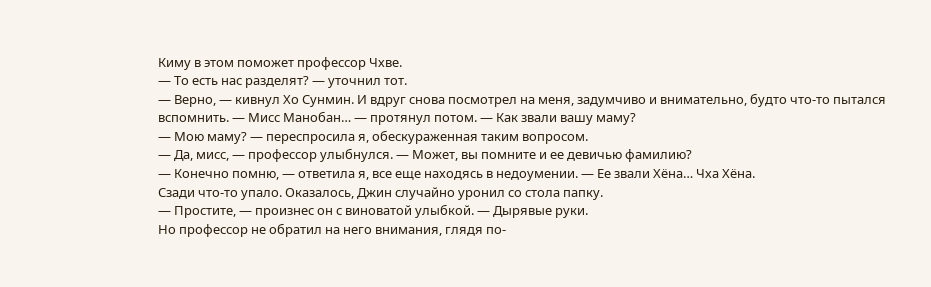Киму в этом поможет профессор Чхве.
— То есть нас разделят? — уточнил тот.
— Верно, — кивнул Хо Сунмин. И вдруг снова посмотрел на меня, задумчиво и внимательно, будто что-то пытался вспомнить. — Мисс Манобан… — протянул потом. — Как звали вашу маму?
— Мою маму? — переспросила я, обескураженная таким вопросом.
— Да, мисс, — профессор улыбнулся. — Может, вы помните и ее девичью фамилию?
— Конечно помню, — ответила я, все еще находясь в недоумении. — Ее звали Хёна… Чха Хёна.
Сзади что-то упало. Оказалось, Джин случайно уронил со стола папку.
— Простите, — произнес он с виноватой улыбкой. — Дырявые руки.
Но профессор не обратил на него внимания, глядя по-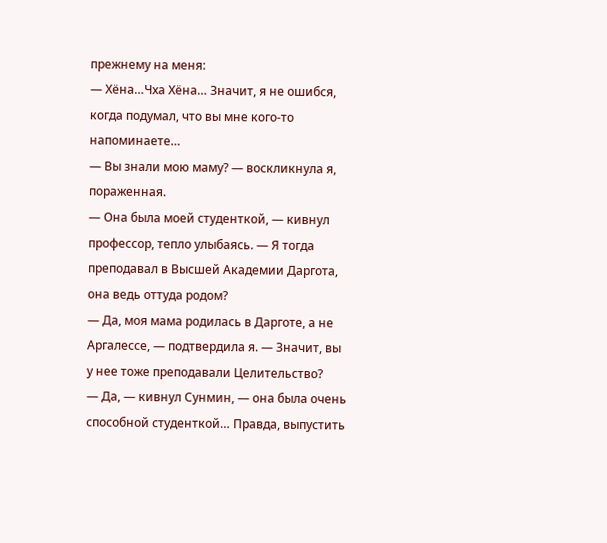прежнему на меня:
— Хёна…Чха Хёна… Значит, я не ошибся, когда подумал, что вы мне кого-то напоминаете…
— Вы знали мою маму? — воскликнула я, пораженная.
— Она была моей студенткой, — кивнул профессор, тепло улыбаясь. — Я тогда преподавал в Высшей Академии Даргота, она ведь оттуда родом?
— Да, моя мама родилась в Дарготе, а не Аргалессе, — подтвердила я. — Значит, вы у нее тоже преподавали Целительство?
— Да, — кивнул Сунмин, — она была очень способной студенткой… Правда, выпустить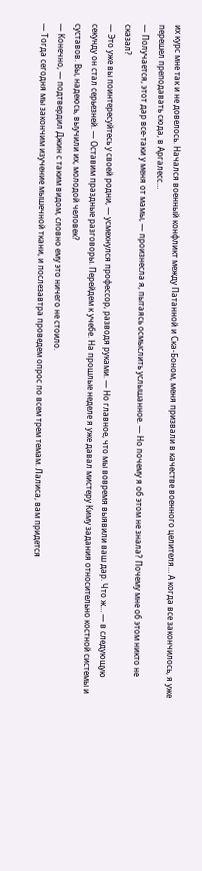их курс мне так и не довелось. Начался военный конфликт между Патанной и Ска-Боном, меня призвали в качестве военного целителя… А когда все закончилось, я уже перешел преподавать сюда, в Аргалесс…
— Получается, этот дар все-таки у меня от мамы, — произнесла я, пытаясь осмыслить услышанное. — Но почему я об этом не знала? Почему мне об этом никто не сказал?
— Это уже вы поинтересуйтесь у своей родни, — усмехнулся профессор, разводя руками. — Но главное, что мы вовремя выявили ваш дар. Что ж… — в следующую секунду он стал серьезней. — Оставим праздные разговоры. Перейдем к учебе. На прошлые неделе я уже давал мистеру Киму задания относительно костной системы и суставов. Вы, надеюсь, выучили их, молодой человек?
— Конечно, — подтвердил Джин с таким видом, словно ему это ничего не стоило.
— Тогда сегодня мы закончим изучение мышечной ткани, и послезавтра проведем опрос по всем трем темам. Лалиса, вам придется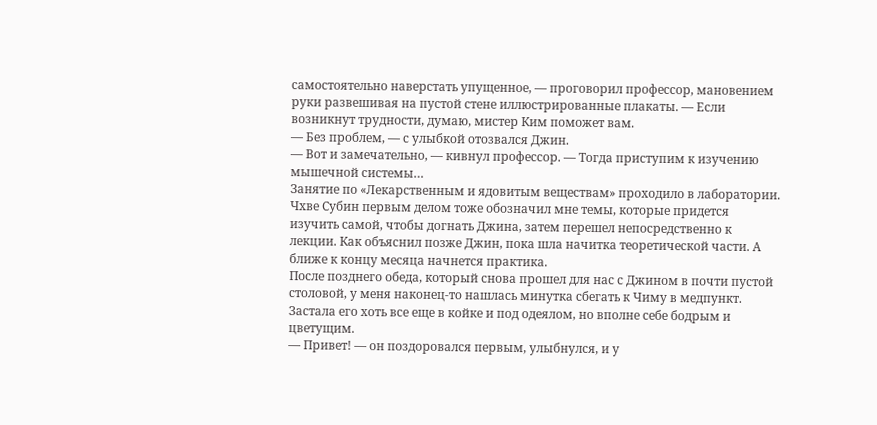самостоятельно наверстать упущенное, — проговорил профессор, мановением руки развешивая на пустой стене иллюстрированные плакаты. — Если возникнут трудности, думаю, мистер Ким поможет вам.
— Без проблем, — с улыбкой отозвался Джин.
— Вот и замечательно, — кивнул профессор. — Тогда приступим к изучению мышечной системы…
Занятие по «Лекарственным и ядовитым веществам» проходило в лаборатории. Чхве Субин первым делом тоже обозначил мне темы, которые придется изучить самой, чтобы догнать Джина, затем перешел непосредственно к лекции. Как объяснил позже Джин, пока шла начитка теоретической части. А ближе к концу месяца начнется практика.
После позднего обеда, который снова прошел для нас с Джином в почти пустой столовой, у меня наконец-то нашлась минутка сбегать к Чиму в медпункт. Застала его хоть все еще в койке и под одеялом, но вполне себе бодрым и цветущим.
— Привет! — он поздоровался первым, улыбнулся, и у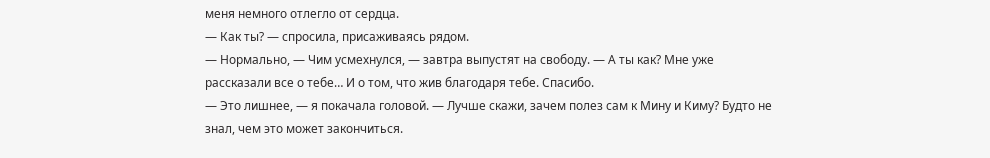меня немного отлегло от сердца.
— Как ты? — спросила, присаживаясь рядом.
— Нормально, — Чим усмехнулся, — завтра выпустят на свободу. — А ты как? Мне уже рассказали все о тебе… И о том, что жив благодаря тебе. Спасибо.
— Это лишнее, — я покачала головой. — Лучше скажи, зачем полез сам к Мину и Киму? Будто не знал, чем это может закончиться.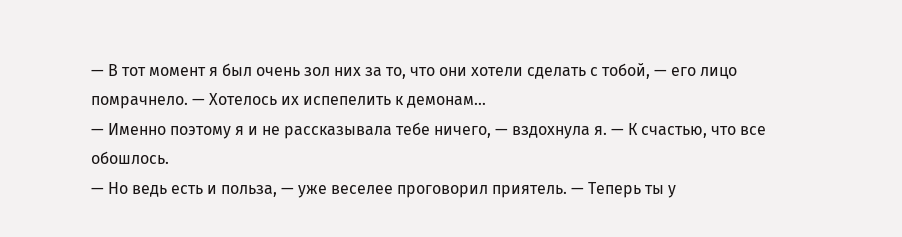— В тот момент я был очень зол них за то, что они хотели сделать с тобой, — его лицо помрачнело. — Хотелось их испепелить к демонам…
— Именно поэтому я и не рассказывала тебе ничего, — вздохнула я. — К счастью, что все обошлось.
— Но ведь есть и польза, — уже веселее проговорил приятель. — Теперь ты у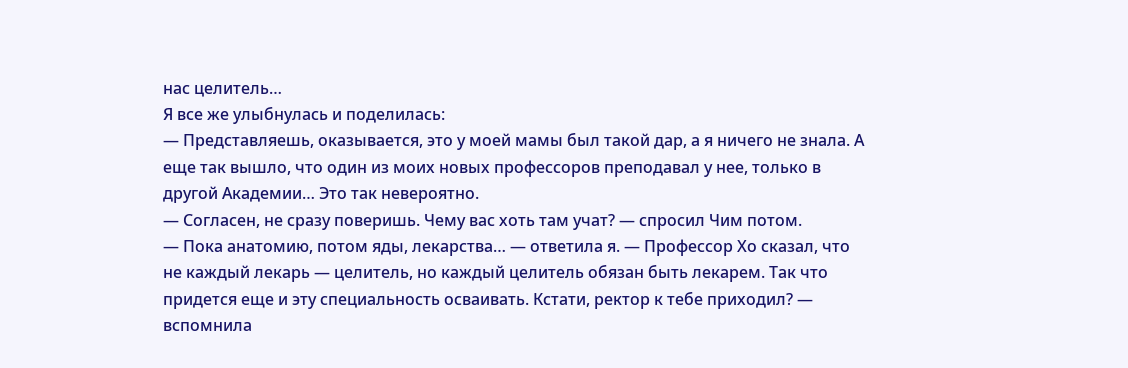нас целитель…
Я все же улыбнулась и поделилась:
— Представляешь, оказывается, это у моей мамы был такой дар, а я ничего не знала. А еще так вышло, что один из моих новых профессоров преподавал у нее, только в другой Академии… Это так невероятно.
— Согласен, не сразу поверишь. Чему вас хоть там учат? — спросил Чим потом.
— Пока анатомию, потом яды, лекарства… — ответила я. — Профессор Хо сказал, что не каждый лекарь — целитель, но каждый целитель обязан быть лекарем. Так что придется еще и эту специальность осваивать. Кстати, ректор к тебе приходил? — вспомнила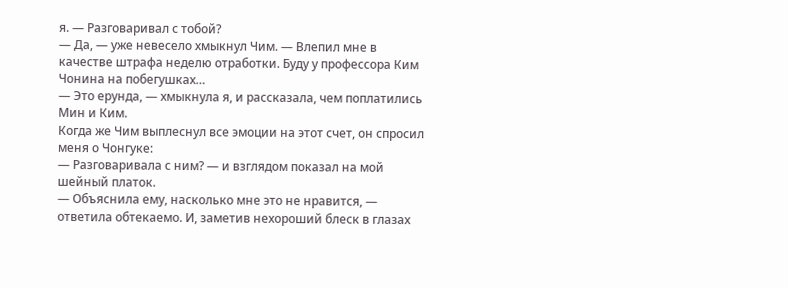я. — Разговаривал с тобой?
— Да, — уже невесело хмыкнул Чим. — Влепил мне в качестве штрафа неделю отработки. Буду у профессора Ким Чонина на побегушках…
— Это ерунда, — хмыкнула я, и рассказала, чем поплатились Мин и Ким.
Когда же Чим выплеснул все эмоции на этот счет, он спросил меня о Чонгуке:
— Разговаривала с ним? — и взглядом показал на мой шейный платок.
— Объяснила ему, насколько мне это не нравится, — ответила обтекаемо. И, заметив нехороший блеск в глазах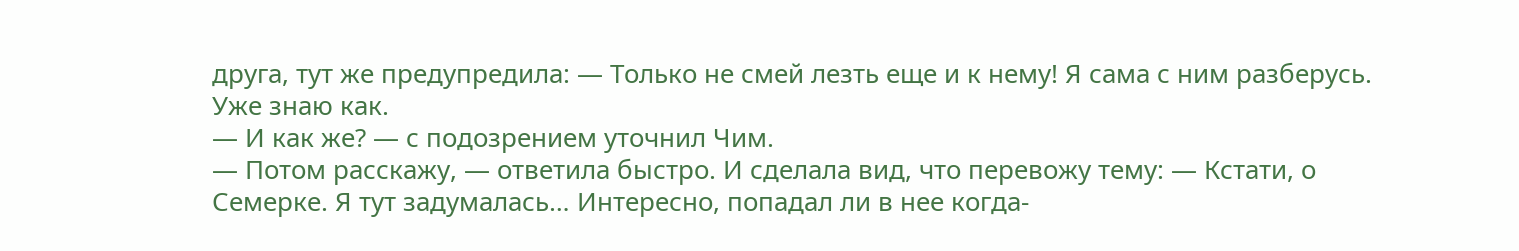друга, тут же предупредила: — Только не смей лезть еще и к нему! Я сама с ним разберусь. Уже знаю как.
— И как же? — с подозрением уточнил Чим.
— Потом расскажу, — ответила быстро. И сделала вид, что перевожу тему: — Кстати, о Семерке. Я тут задумалась… Интересно, попадал ли в нее когда-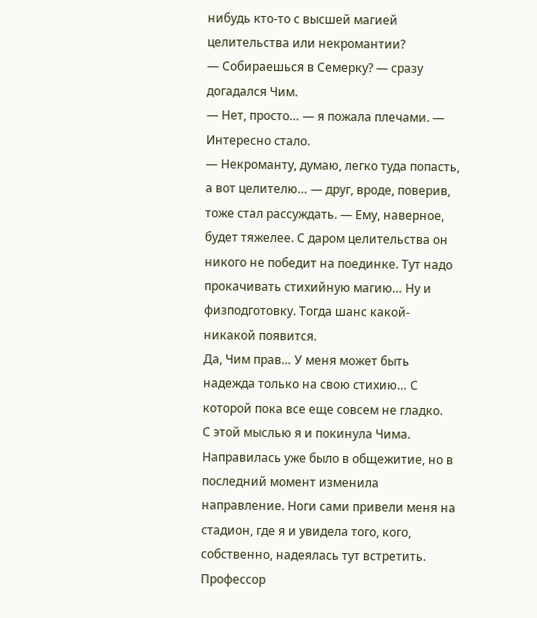нибудь кто-то с высшей магией целительства или некромантии?
— Собираешься в Семерку? — сразу догадался Чим.
— Нет, просто… — я пожала плечами. — Интересно стало.
— Некроманту, думаю, легко туда попасть, а вот целителю… — друг, вроде, поверив, тоже стал рассуждать. — Ему, наверное, будет тяжелее. С даром целительства он никого не победит на поединке. Тут надо прокачивать стихийную магию… Ну и физподготовку. Тогда шанс какой-никакой появится.
Да, Чим прав… У меня может быть надежда только на свою стихию… С которой пока все еще совсем не гладко.
С этой мыслью я и покинула Чима. Направилась уже было в общежитие, но в последний момент изменила направление. Ноги сами привели меня на стадион, где я и увидела того, кого, собственно, надеялась тут встретить. Профессор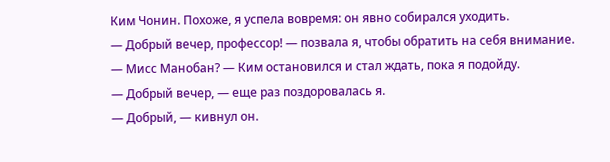Ким Чонин. Похоже, я успела вовремя: он явно собирался уходить.
— Добрый вечер, профессор! — позвала я, чтобы обратить на себя внимание.
— Мисс Манобан? — Ким остановился и стал ждать, пока я подойду.
— Добрый вечер, — еще раз поздоровалась я.
— Добрый, — кивнул он.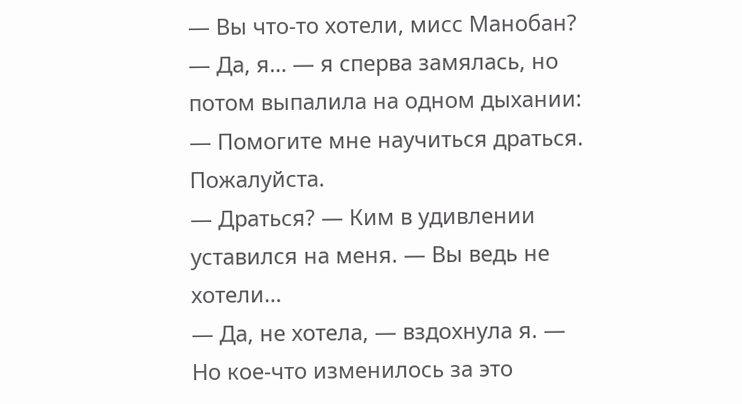— Вы что-то хотели, мисс Манобан?
— Да, я… — я сперва замялась, но потом выпалила на одном дыхании: — Помогите мне научиться драться. Пожалуйста.
— Драться? — Ким в удивлении уставился на меня. — Вы ведь не хотели…
— Да, не хотела, — вздохнула я. — Но кое-что изменилось за это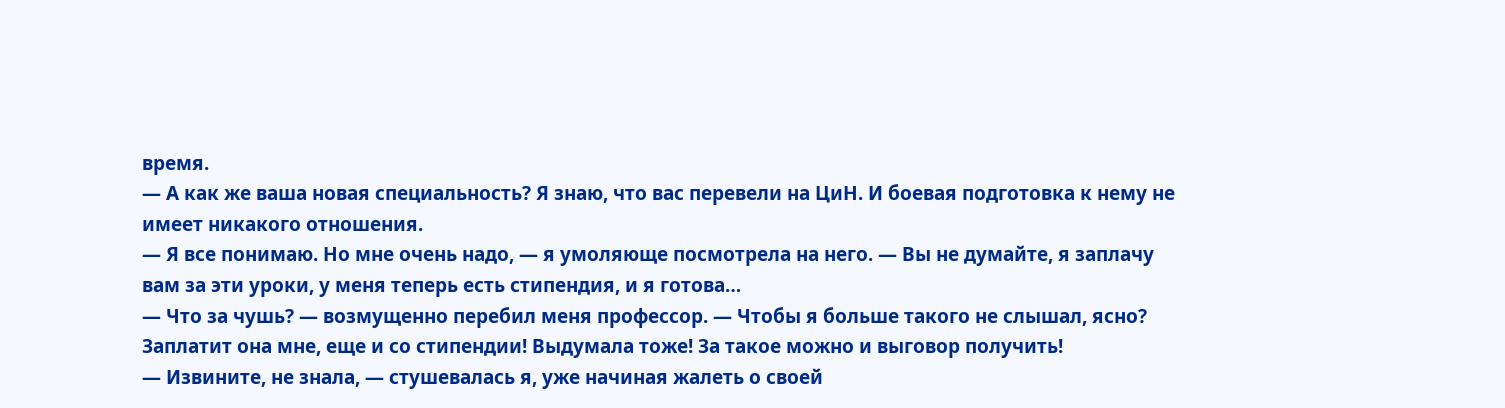время.
— А как же ваша новая специальность? Я знаю, что вас перевели на ЦиН. И боевая подготовка к нему не имеет никакого отношения.
— Я все понимаю. Но мне очень надо, — я умоляюще посмотрела на него. — Вы не думайте, я заплачу вам за эти уроки, у меня теперь есть стипендия, и я готова…
— Что за чушь? — возмущенно перебил меня профессор. — Чтобы я больше такого не слышал, ясно? Заплатит она мне, еще и со стипендии! Выдумала тоже! За такое можно и выговор получить!
— Извините, не знала, — стушевалась я, уже начиная жалеть о своей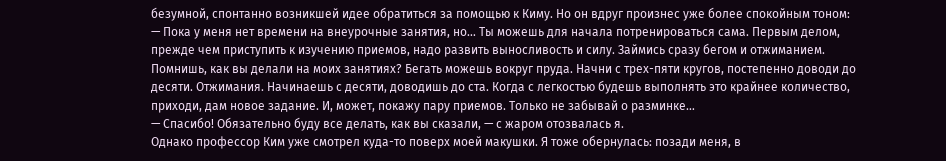безумной, спонтанно возникшей идее обратиться за помощью к Киму. Но он вдруг произнес уже более спокойным тоном:
— Пока у меня нет времени на внеурочные занятия, но… Ты можешь для начала потренироваться сама. Первым делом, прежде чем приступить к изучению приемов, надо развить выносливость и силу. Займись сразу бегом и отжиманием. Помнишь, как вы делали на моих занятиях? Бегать можешь вокруг пруда. Начни с трех-пяти кругов, постепенно доводи до десяти. Отжимания. Начинаешь с десяти, доводишь до ста. Когда с легкостью будешь выполнять это крайнее количество, приходи, дам новое задание. И, может, покажу пару приемов. Только не забывай о разминке…
— Спасибо! Обязательно буду все делать, как вы сказали, — с жаром отозвалась я.
Однако профессор Ким уже смотрел куда-то поверх моей макушки. Я тоже обернулась: позади меня, в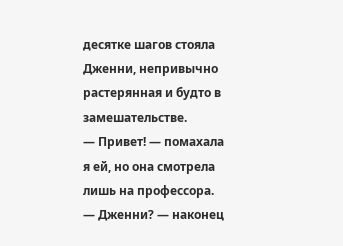десятке шагов стояла Дженни, непривычно растерянная и будто в замешательстве.
— Привет! — помахала я ей, но она смотрела лишь на профессора.
— Дженни? — наконец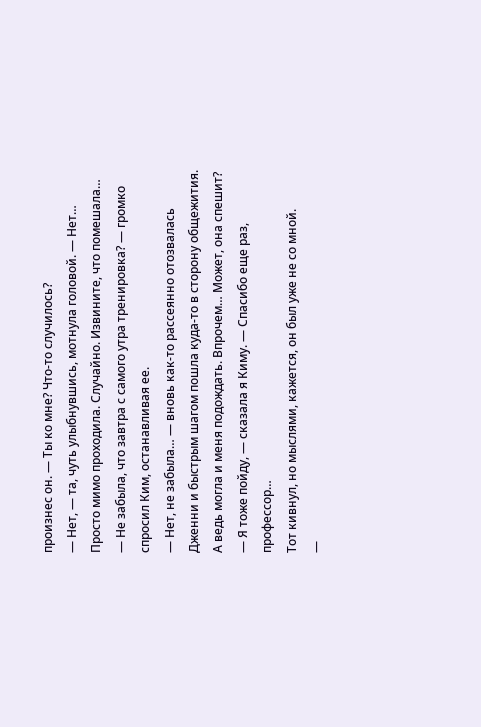произнес он. — Ты ко мне? Что-то случилось?
— Нет, — та, чуть улыбнувшись, мотнула головой. — Нет… Просто мимо проходила. Случайно. Извините, что помешала…
— Не забыла, что завтра с самого утра тренировка? — громко спросил Ким, останавливая ее.
— Нет, не забыла… — вновь как-то рассеянно отозвалась Дженни и быстрым шагом пошла куда-то в сторону общежития. А ведь могла и меня подождать. Впрочем… Может, она спешит?
— Я тоже пойду, — сказала я Киму. — Спасибо еще раз, профессор…
Тот кивнул, но мыслями, кажется, он был уже не со мной.
—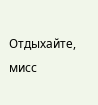Отдыхайте, мисс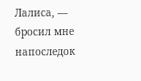Лалиса, — бросил мне напоследок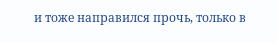и тоже направился прочь, только в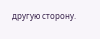другую сторону.